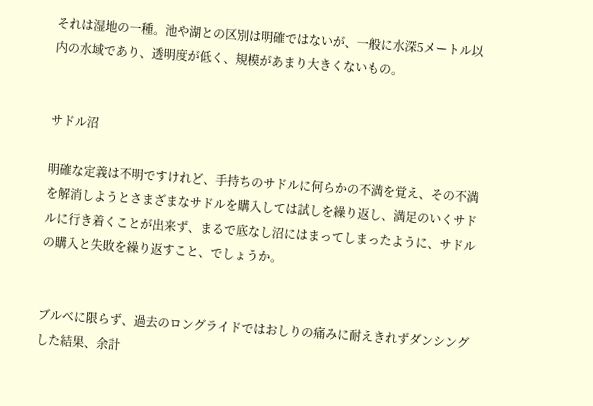それは湿地の一種。池や湖との区別は明確ではないが、一般に水深5メートル以内の水域であり、透明度が低く、規模があまり大きくないもの。


サドル沼

明確な定義は不明ですけれど、手持ちのサドルに何らかの不満を覚え、その不満を解消しようとさまざまなサドルを購入しては試しを繰り返し、満足のいくサドルに行き着くことが出来ず、まるで底なし沼にはまってしまったように、サドルの購入と失敗を繰り返すこと、でしょうか。


ブルベに限らず、過去のロングライドではおしりの痛みに耐えきれずダンシングした結果、余計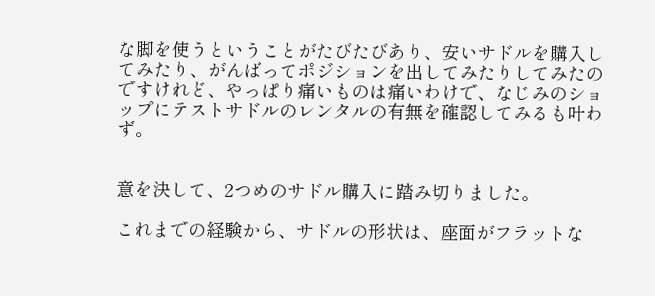な脚を使うということがたびたびあり、安いサドルを購入してみたり、がんばってポジションを出してみたりしてみたのですけれど、やっぱり痛いものは痛いわけで、なじみのショップにテストサドルのレンタルの有無を確認してみるも叶わず。


意を決して、2つめのサドル購入に踏み切りました。

これまでの経験から、サドルの形状は、座面がフラットな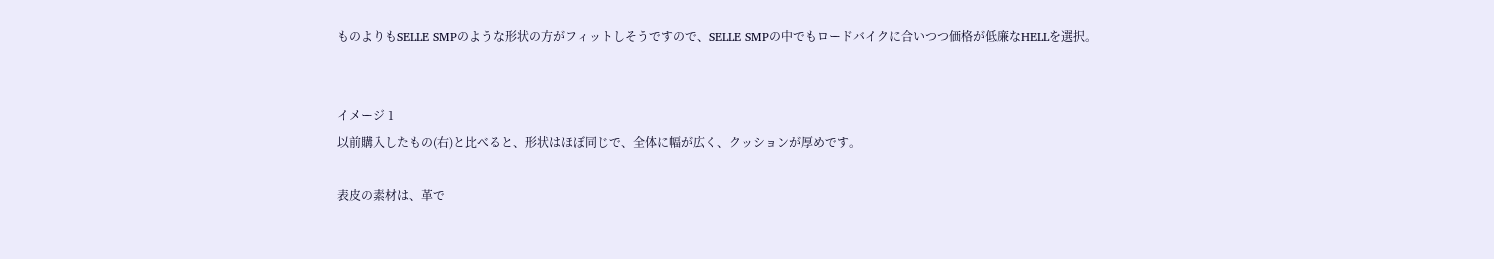ものよりもSELLE SMPのような形状の方がフィットしそうですので、SELLE SMPの中でもロードバイクに合いつつ価格が低廉なHELLを選択。


イメージ 1
以前購入したもの(右)と比べると、形状はほぼ同じで、全体に幅が広く、クッションが厚めです。

表皮の素材は、革で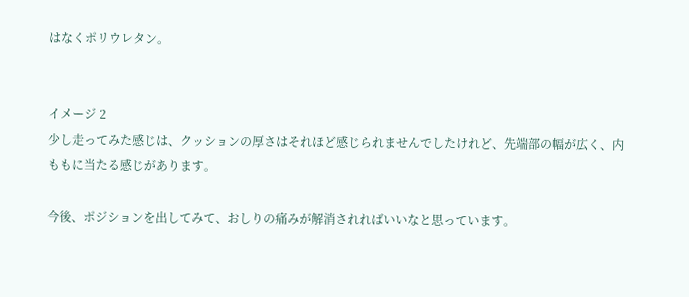はなくポリウレタン。


イメージ 2
少し走ってみた感じは、クッションの厚さはそれほど感じられませんでしたけれど、先端部の幅が広く、内ももに当たる感じがあります。

今後、ポジションを出してみて、おしりの痛みが解消されればいいなと思っています。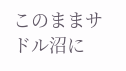このままサドル沼に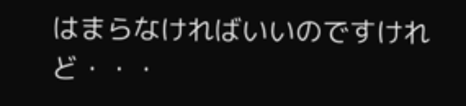はまらなければいいのですけれど・・・